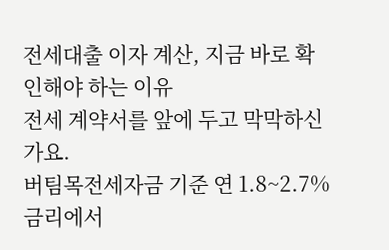전세대출 이자 계산, 지금 바로 확인해야 하는 이유
전세 계약서를 앞에 두고 막막하신가요.
버팀목전세자금 기준 연 1.8~2.7% 금리에서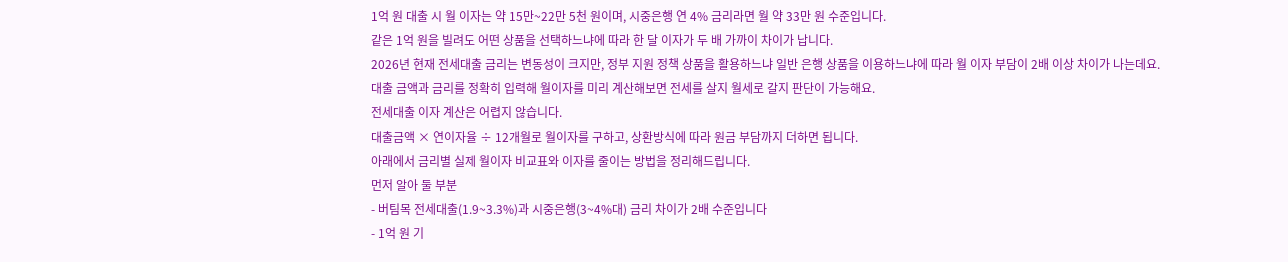1억 원 대출 시 월 이자는 약 15만~22만 5천 원이며, 시중은행 연 4% 금리라면 월 약 33만 원 수준입니다.
같은 1억 원을 빌려도 어떤 상품을 선택하느냐에 따라 한 달 이자가 두 배 가까이 차이가 납니다.
2026년 현재 전세대출 금리는 변동성이 크지만, 정부 지원 정책 상품을 활용하느냐 일반 은행 상품을 이용하느냐에 따라 월 이자 부담이 2배 이상 차이가 나는데요.
대출 금액과 금리를 정확히 입력해 월이자를 미리 계산해보면 전세를 살지 월세로 갈지 판단이 가능해요.
전세대출 이자 계산은 어렵지 않습니다.
대출금액 × 연이자율 ÷ 12개월로 월이자를 구하고, 상환방식에 따라 원금 부담까지 더하면 됩니다.
아래에서 금리별 실제 월이자 비교표와 이자를 줄이는 방법을 정리해드립니다.
먼저 알아 둘 부분
- 버팀목 전세대출(1.9~3.3%)과 시중은행(3~4%대) 금리 차이가 2배 수준입니다
- 1억 원 기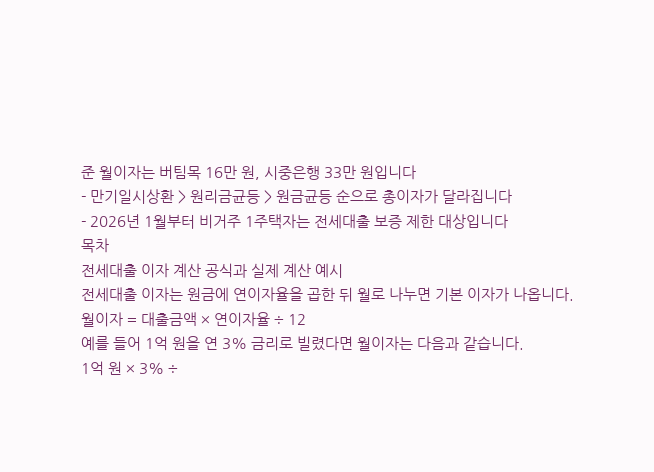준 월이자는 버팀목 16만 원, 시중은행 33만 원입니다
- 만기일시상환 > 원리금균등 > 원금균등 순으로 총이자가 달라집니다
- 2026년 1월부터 비거주 1주택자는 전세대출 보증 제한 대상입니다
목차
전세대출 이자 계산 공식과 실제 계산 예시
전세대출 이자는 원금에 연이자율을 곱한 뒤 월로 나누면 기본 이자가 나옵니다.
월이자 = 대출금액 × 연이자율 ÷ 12
예를 들어 1억 원을 연 3% 금리로 빌렸다면 월이자는 다음과 같습니다.
1억 원 × 3% ÷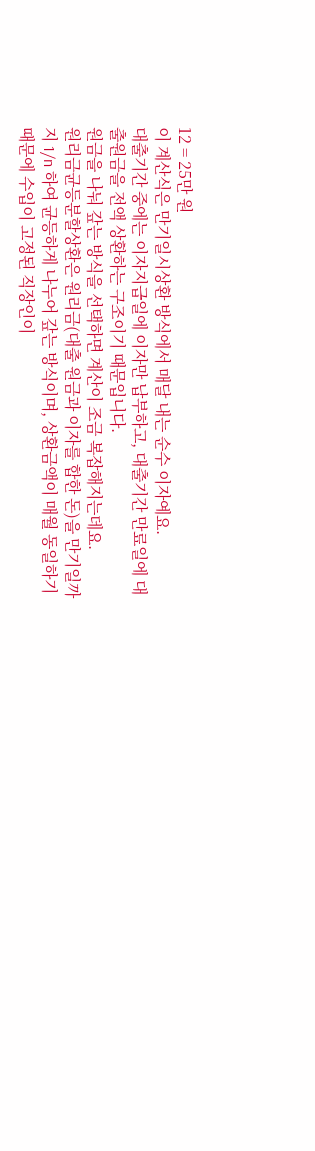12 = 25만 원
이 계산식은 만기일시상환 방식에서 매달 내는 순수 이자예요.
대출기간 중에는 이자지급일에 이자만 납부하고, 대출기간 만료일에 대출원금을 전액 상환하는 구조이기 때문입니다.
원금을 나눠 갚는 방식을 선택하면 계산이 조금 복잡해지는데요.
원리금균등분할상환은 원리금(대출 원금과 이자를 합한 돈)을 만기일까지 1/n 하여 균등하게 나누어 갚는 방식이며, 상환금액이 매월 동일하기 때문에 수입이 고정된 직장인이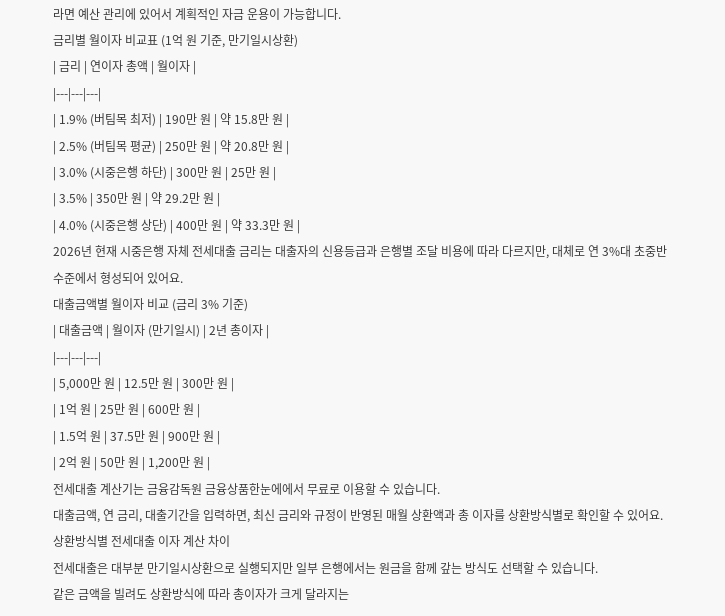라면 예산 관리에 있어서 계획적인 자금 운용이 가능합니다.
금리별 월이자 비교표 (1억 원 기준, 만기일시상환)
| 금리 | 연이자 총액 | 월이자 |
|---|---|---|
| 1.9% (버팀목 최저) | 190만 원 | 약 15.8만 원 |
| 2.5% (버팀목 평균) | 250만 원 | 약 20.8만 원 |
| 3.0% (시중은행 하단) | 300만 원 | 25만 원 |
| 3.5% | 350만 원 | 약 29.2만 원 |
| 4.0% (시중은행 상단) | 400만 원 | 약 33.3만 원 |
2026년 현재 시중은행 자체 전세대출 금리는 대출자의 신용등급과 은행별 조달 비용에 따라 다르지만, 대체로 연 3%대 초중반 수준에서 형성되어 있어요.
대출금액별 월이자 비교 (금리 3% 기준)
| 대출금액 | 월이자 (만기일시) | 2년 총이자 |
|---|---|---|
| 5,000만 원 | 12.5만 원 | 300만 원 |
| 1억 원 | 25만 원 | 600만 원 |
| 1.5억 원 | 37.5만 원 | 900만 원 |
| 2억 원 | 50만 원 | 1,200만 원 |
전세대출 계산기는 금융감독원 금융상품한눈에에서 무료로 이용할 수 있습니다.
대출금액, 연 금리, 대출기간을 입력하면, 최신 금리와 규정이 반영된 매월 상환액과 총 이자를 상환방식별로 확인할 수 있어요.
상환방식별 전세대출 이자 계산 차이
전세대출은 대부분 만기일시상환으로 실행되지만 일부 은행에서는 원금을 함께 갚는 방식도 선택할 수 있습니다.
같은 금액을 빌려도 상환방식에 따라 총이자가 크게 달라지는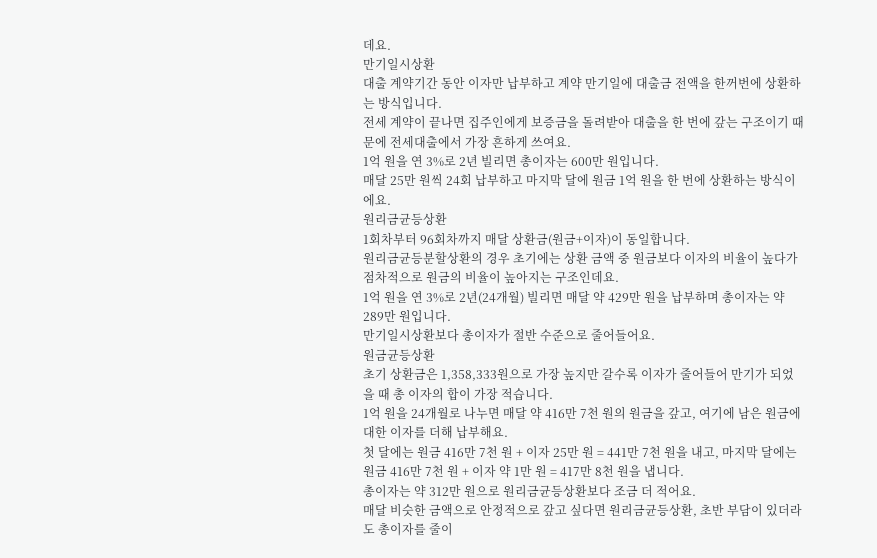데요.
만기일시상환
대출 계약기간 동안 이자만 납부하고 계약 만기일에 대출금 전액을 한꺼번에 상환하는 방식입니다.
전세 계약이 끝나면 집주인에게 보증금을 돌려받아 대출을 한 번에 갚는 구조이기 때문에 전세대출에서 가장 흔하게 쓰여요.
1억 원을 연 3%로 2년 빌리면 총이자는 600만 원입니다.
매달 25만 원씩 24회 납부하고 마지막 달에 원금 1억 원을 한 번에 상환하는 방식이에요.
원리금균등상환
1회차부터 96회차까지 매달 상환금(원금+이자)이 동일합니다.
원리금균등분할상환의 경우 초기에는 상환 금액 중 원금보다 이자의 비율이 높다가 점차적으로 원금의 비율이 높아지는 구조인데요.
1억 원을 연 3%로 2년(24개월) 빌리면 매달 약 429만 원을 납부하며 총이자는 약 289만 원입니다.
만기일시상환보다 총이자가 절반 수준으로 줄어들어요.
원금균등상환
초기 상환금은 1,358,333원으로 가장 높지만 갈수록 이자가 줄어들어 만기가 되었을 때 총 이자의 합이 가장 적습니다.
1억 원을 24개월로 나누면 매달 약 416만 7천 원의 원금을 갚고, 여기에 남은 원금에 대한 이자를 더해 납부해요.
첫 달에는 원금 416만 7천 원 + 이자 25만 원 = 441만 7천 원을 내고, 마지막 달에는 원금 416만 7천 원 + 이자 약 1만 원 = 417만 8천 원을 냅니다.
총이자는 약 312만 원으로 원리금균등상환보다 조금 더 적어요.
매달 비슷한 금액으로 안정적으로 갚고 싶다면 원리금균등상환, 초반 부담이 있더라도 총이자를 줄이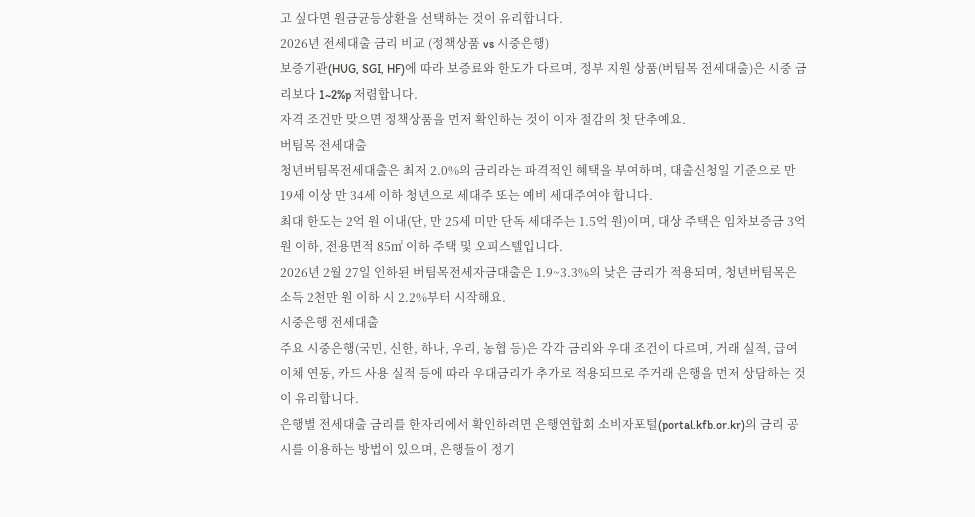고 싶다면 원금균등상환을 선택하는 것이 유리합니다.
2026년 전세대출 금리 비교 (정책상품 vs 시중은행)
보증기관(HUG, SGI, HF)에 따라 보증료와 한도가 다르며, 정부 지원 상품(버팀목 전세대출)은 시중 금리보다 1~2%p 저렴합니다.
자격 조건만 맞으면 정책상품을 먼저 확인하는 것이 이자 절감의 첫 단추예요.
버팀목 전세대출
청년버팀목전세대출은 최저 2.0%의 금리라는 파격적인 혜택을 부여하며, 대출신청일 기준으로 만 19세 이상 만 34세 이하 청년으로 세대주 또는 예비 세대주여야 합니다.
최대 한도는 2억 원 이내(단, 만 25세 미만 단독 세대주는 1.5억 원)이며, 대상 주택은 임차보증금 3억 원 이하, 전용면적 85㎡ 이하 주택 및 오피스텔입니다.
2026년 2월 27일 인하된 버팀목전세자금대출은 1.9~3.3%의 낮은 금리가 적용되며, 청년버팀목은 소득 2천만 원 이하 시 2.2%부터 시작해요.
시중은행 전세대출
주요 시중은행(국민, 신한, 하나, 우리, 농협 등)은 각각 금리와 우대 조건이 다르며, 거래 실적, 급여이체 연동, 카드 사용 실적 등에 따라 우대금리가 추가로 적용되므로 주거래 은행을 먼저 상담하는 것이 유리합니다.
은행별 전세대출 금리를 한자리에서 확인하려면 은행연합회 소비자포털(portal.kfb.or.kr)의 금리 공시를 이용하는 방법이 있으며, 은행들이 정기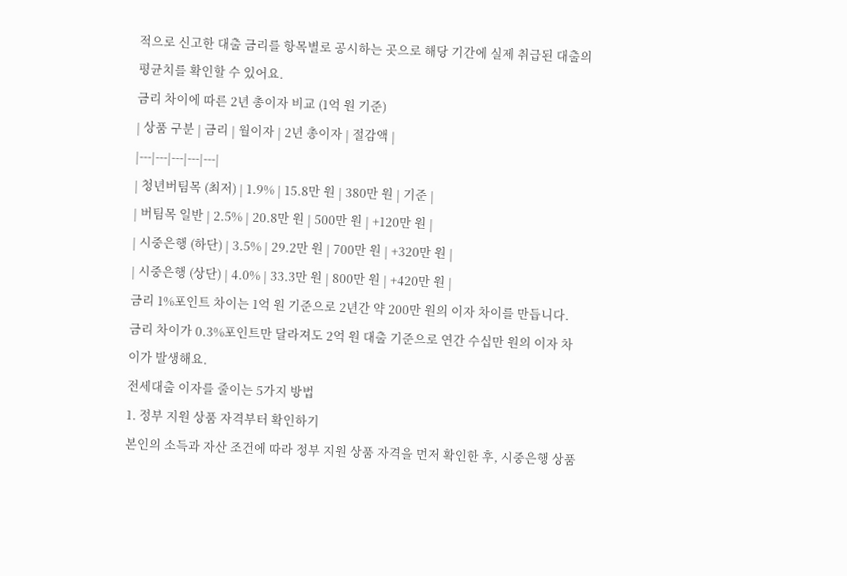적으로 신고한 대출 금리를 항목별로 공시하는 곳으로 해당 기간에 실제 취급된 대출의 평균치를 확인할 수 있어요.
금리 차이에 따른 2년 총이자 비교 (1억 원 기준)
| 상품 구분 | 금리 | 월이자 | 2년 총이자 | 절감액 |
|---|---|---|---|---|
| 청년버팀목 (최저) | 1.9% | 15.8만 원 | 380만 원 | 기준 |
| 버팀목 일반 | 2.5% | 20.8만 원 | 500만 원 | +120만 원 |
| 시중은행 (하단) | 3.5% | 29.2만 원 | 700만 원 | +320만 원 |
| 시중은행 (상단) | 4.0% | 33.3만 원 | 800만 원 | +420만 원 |
금리 1%포인트 차이는 1억 원 기준으로 2년간 약 200만 원의 이자 차이를 만듭니다.
금리 차이가 0.3%포인트만 달라져도 2억 원 대출 기준으로 연간 수십만 원의 이자 차이가 발생해요.
전세대출 이자를 줄이는 5가지 방법
1. 정부 지원 상품 자격부터 확인하기
본인의 소득과 자산 조건에 따라 정부 지원 상품 자격을 먼저 확인한 후, 시중은행 상품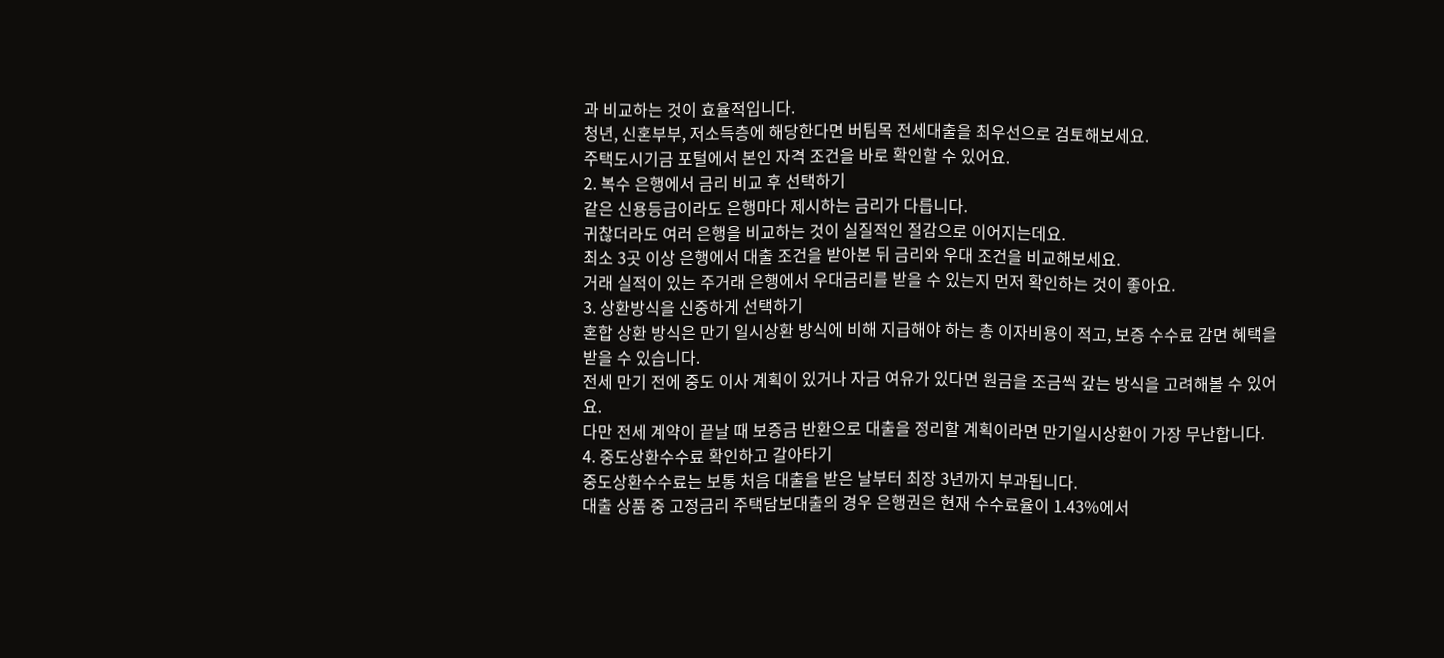과 비교하는 것이 효율적입니다.
청년, 신혼부부, 저소득층에 해당한다면 버팀목 전세대출을 최우선으로 검토해보세요.
주택도시기금 포털에서 본인 자격 조건을 바로 확인할 수 있어요.
2. 복수 은행에서 금리 비교 후 선택하기
같은 신용등급이라도 은행마다 제시하는 금리가 다릅니다.
귀찮더라도 여러 은행을 비교하는 것이 실질적인 절감으로 이어지는데요.
최소 3곳 이상 은행에서 대출 조건을 받아본 뒤 금리와 우대 조건을 비교해보세요.
거래 실적이 있는 주거래 은행에서 우대금리를 받을 수 있는지 먼저 확인하는 것이 좋아요.
3. 상환방식을 신중하게 선택하기
혼합 상환 방식은 만기 일시상환 방식에 비해 지급해야 하는 총 이자비용이 적고, 보증 수수료 감면 혜택을 받을 수 있습니다.
전세 만기 전에 중도 이사 계획이 있거나 자금 여유가 있다면 원금을 조금씩 갚는 방식을 고려해볼 수 있어요.
다만 전세 계약이 끝날 때 보증금 반환으로 대출을 정리할 계획이라면 만기일시상환이 가장 무난합니다.
4. 중도상환수수료 확인하고 갈아타기
중도상환수수료는 보통 처음 대출을 받은 날부터 최장 3년까지 부과됩니다.
대출 상품 중 고정금리 주택담보대출의 경우 은행권은 현재 수수료율이 1.43%에서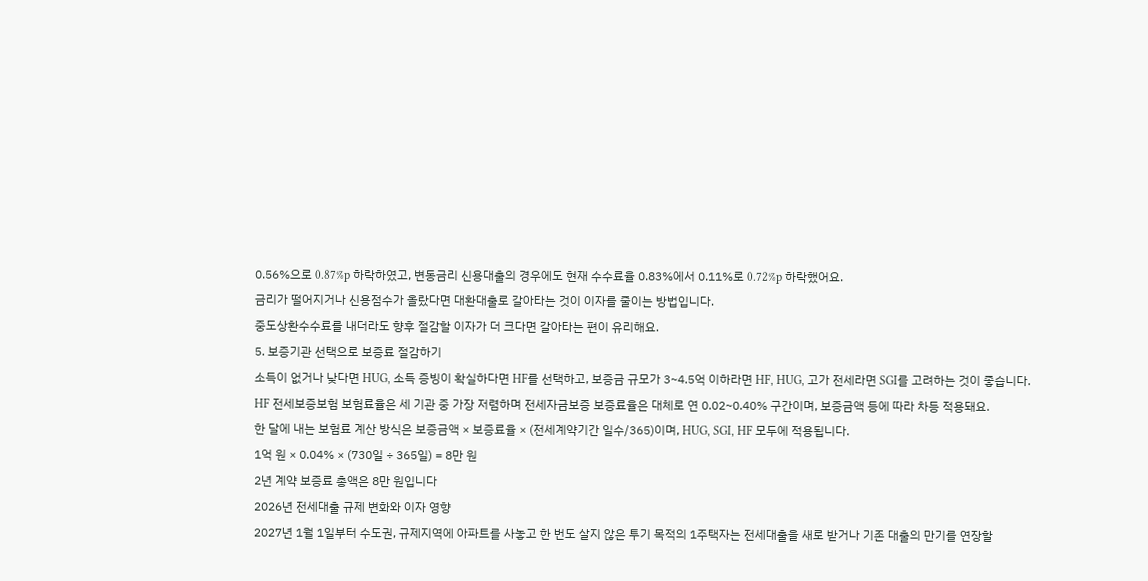0.56%으로 0.87%p 하락하였고, 변동금리 신용대출의 경우에도 현재 수수료율 0.83%에서 0.11%로 0.72%p 하락했어요.
금리가 떨어지거나 신용점수가 올랐다면 대환대출로 갈아타는 것이 이자를 줄이는 방법입니다.
중도상환수수료를 내더라도 향후 절감할 이자가 더 크다면 갈아타는 편이 유리해요.
5. 보증기관 선택으로 보증료 절감하기
소득이 없거나 낮다면 HUG, 소득 증빙이 확실하다면 HF를 선택하고, 보증금 규모가 3~4.5억 이하라면 HF, HUG, 고가 전세라면 SGI를 고려하는 것이 좋습니다.
HF 전세보증보험 보험료율은 세 기관 중 가장 저렴하며 전세자금보증 보증료율은 대체로 연 0.02~0.40% 구간이며, 보증금액 등에 따라 차등 적용돼요.
한 달에 내는 보험료 계산 방식은 보증금액 × 보증료율 × (전세계약기간 일수/365)이며, HUG, SGI, HF 모두에 적용됩니다.
1억 원 × 0.04% × (730일 ÷ 365일) = 8만 원
2년 계약 보증료 총액은 8만 원입니다
2026년 전세대출 규제 변화와 이자 영향
2027년 1월 1일부터 수도권, 규제지역에 아파트를 사놓고 한 번도 살지 않은 투기 목적의 1주택자는 전세대출을 새로 받거나 기존 대출의 만기를 연장할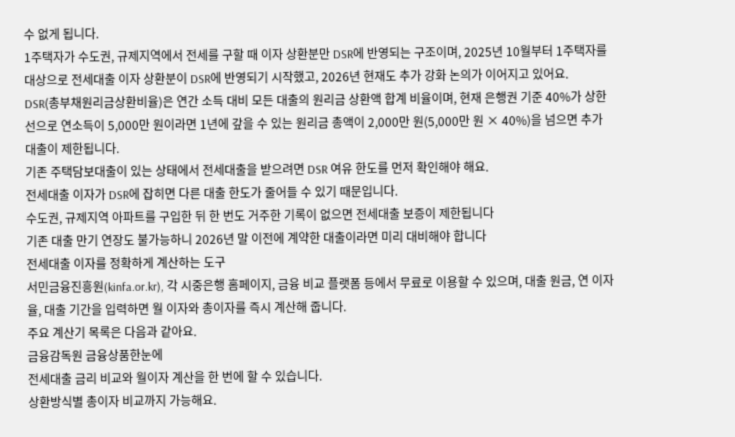수 없게 됩니다.
1주택자가 수도권, 규제지역에서 전세를 구할 때 이자 상환분만 DSR에 반영되는 구조이며, 2025년 10월부터 1주택자를 대상으로 전세대출 이자 상환분이 DSR에 반영되기 시작했고, 2026년 현재도 추가 강화 논의가 이어지고 있어요.
DSR(총부채원리금상환비율)은 연간 소득 대비 모든 대출의 원리금 상환액 합계 비율이며, 현재 은행권 기준 40%가 상한선으로 연소득이 5,000만 원이라면 1년에 갚을 수 있는 원리금 총액이 2,000만 원(5,000만 원 × 40%)을 넘으면 추가 대출이 제한됩니다.
기존 주택담보대출이 있는 상태에서 전세대출을 받으려면 DSR 여유 한도를 먼저 확인해야 해요.
전세대출 이자가 DSR에 잡히면 다른 대출 한도가 줄어들 수 있기 때문입니다.
수도권, 규제지역 아파트를 구입한 뒤 한 번도 거주한 기록이 없으면 전세대출 보증이 제한됩니다
기존 대출 만기 연장도 불가능하니 2026년 말 이전에 계약한 대출이라면 미리 대비해야 합니다
전세대출 이자를 정확하게 계산하는 도구
서민금융진흥원(kinfa.or.kr), 각 시중은행 홈페이지, 금융 비교 플랫폼 등에서 무료로 이용할 수 있으며, 대출 원금, 연 이자율, 대출 기간을 입력하면 월 이자와 총이자를 즉시 계산해 줍니다.
주요 계산기 목록은 다음과 같아요.
금융감독원 금융상품한눈에
전세대출 금리 비교와 월이자 계산을 한 번에 할 수 있습니다.
상환방식별 총이자 비교까지 가능해요.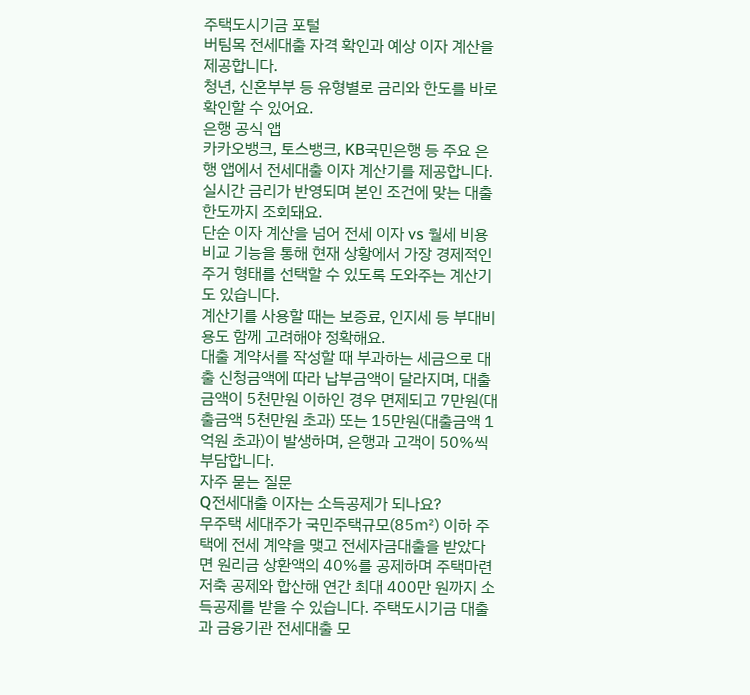주택도시기금 포털
버팀목 전세대출 자격 확인과 예상 이자 계산을 제공합니다.
청년, 신혼부부 등 유형별로 금리와 한도를 바로 확인할 수 있어요.
은행 공식 앱
카카오뱅크, 토스뱅크, KB국민은행 등 주요 은행 앱에서 전세대출 이자 계산기를 제공합니다.
실시간 금리가 반영되며 본인 조건에 맞는 대출 한도까지 조회돼요.
단순 이자 계산을 넘어 전세 이자 vs 월세 비용 비교 기능을 통해 현재 상황에서 가장 경제적인 주거 형태를 선택할 수 있도록 도와주는 계산기도 있습니다.
계산기를 사용할 때는 보증료, 인지세 등 부대비용도 함께 고려해야 정확해요.
대출 계약서를 작성할 때 부과하는 세금으로 대출 신청금액에 따라 납부금액이 달라지며, 대출금액이 5천만원 이하인 경우 면제되고 7만원(대출금액 5천만원 초과) 또는 15만원(대출금액 1억원 초과)이 발생하며, 은행과 고객이 50%씩 부담합니다.
자주 묻는 질문
Q전세대출 이자는 소득공제가 되나요?
무주택 세대주가 국민주택규모(85㎡) 이하 주택에 전세 계약을 맺고 전세자금대출을 받았다면 원리금 상환액의 40%를 공제하며 주택마련저축 공제와 합산해 연간 최대 400만 원까지 소득공제를 받을 수 있습니다. 주택도시기금 대출과 금융기관 전세대출 모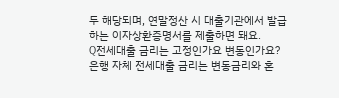두 해당되며, 연말정산 시 대출기관에서 발급하는 이자상환증명서를 제출하면 돼요.
Q전세대출 금리는 고정인가요 변동인가요?
은행 자체 전세대출 금리는 변동금리와 혼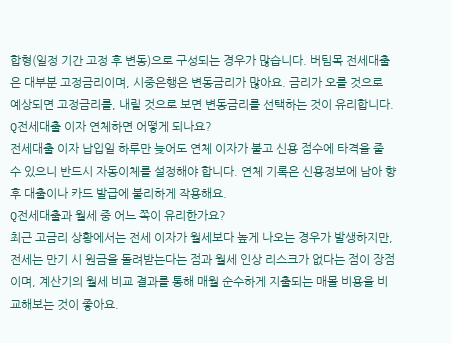합형(일정 기간 고정 후 변동)으로 구성되는 경우가 많습니다. 버팀목 전세대출은 대부분 고정금리이며, 시중은행은 변동금리가 많아요. 금리가 오를 것으로 예상되면 고정금리를, 내릴 것으로 보면 변동금리를 선택하는 것이 유리합니다.
Q전세대출 이자 연체하면 어떻게 되나요?
전세대출 이자 납입일 하루만 늦어도 연체 이자가 붙고 신용 점수에 타격을 줄 수 있으니 반드시 자동이체를 설정해야 합니다. 연체 기록은 신용정보에 남아 향후 대출이나 카드 발급에 불리하게 작용해요.
Q전세대출과 월세 중 어느 쪽이 유리한가요?
최근 고금리 상황에서는 전세 이자가 월세보다 높게 나오는 경우가 발생하지만, 전세는 만기 시 원금을 돌려받는다는 점과 월세 인상 리스크가 없다는 점이 장점이며, 계산기의 월세 비교 결과를 통해 매월 순수하게 지출되는 매몰 비용을 비교해보는 것이 좋아요.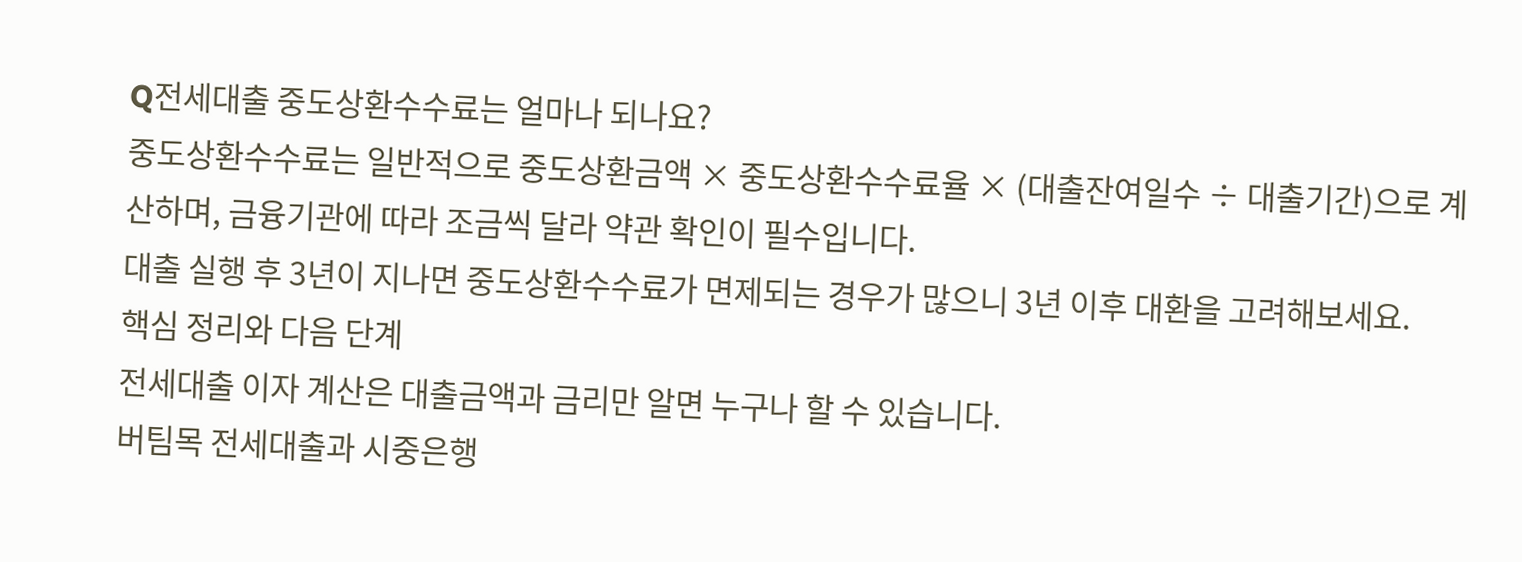Q전세대출 중도상환수수료는 얼마나 되나요?
중도상환수수료는 일반적으로 중도상환금액 × 중도상환수수료율 × (대출잔여일수 ÷ 대출기간)으로 계산하며, 금융기관에 따라 조금씩 달라 약관 확인이 필수입니다.
대출 실행 후 3년이 지나면 중도상환수수료가 면제되는 경우가 많으니 3년 이후 대환을 고려해보세요.
핵심 정리와 다음 단계
전세대출 이자 계산은 대출금액과 금리만 알면 누구나 할 수 있습니다.
버팀목 전세대출과 시중은행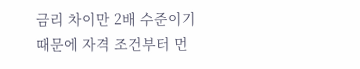금리 차이만 2배 수준이기 때문에 자격 조건부터 먼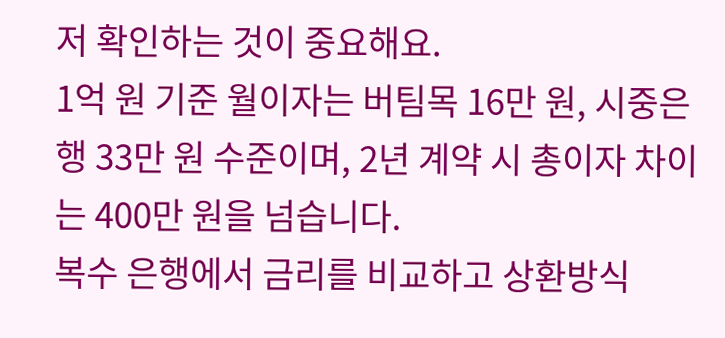저 확인하는 것이 중요해요.
1억 원 기준 월이자는 버팀목 16만 원, 시중은행 33만 원 수준이며, 2년 계약 시 총이자 차이는 400만 원을 넘습니다.
복수 은행에서 금리를 비교하고 상환방식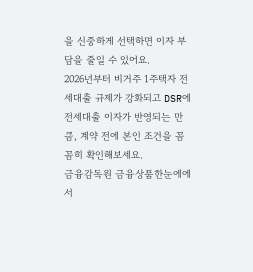을 신중하게 선택하면 이자 부담을 줄일 수 있어요.
2026년부터 비거주 1주택자 전세대출 규제가 강화되고 DSR에 전세대출 이자가 반영되는 만큼, 계약 전에 본인 조건을 꼼꼼히 확인해보세요.
금융감독원 금융상품한눈에에서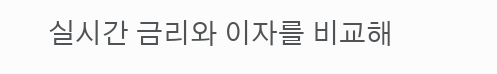실시간 금리와 이자를 비교해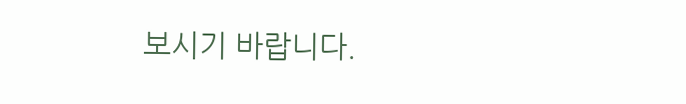보시기 바랍니다.